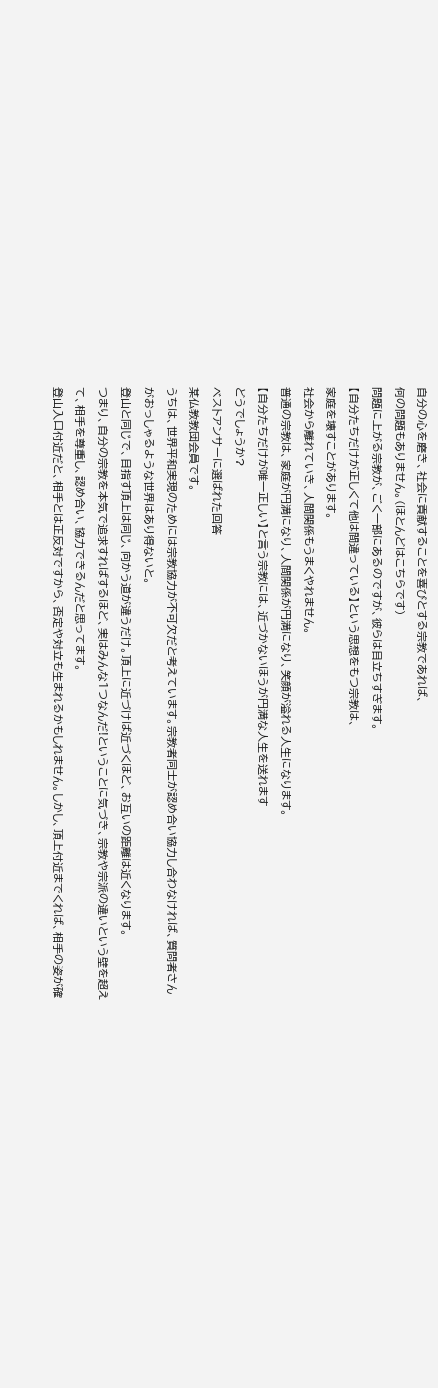自分の心を磨き、社会に貢献することを喜びとする宗教であれば、
何の問題もありません。(ほとんどはこちらです)
問題に上がる宗教が、ごく一部にあるのですが、彼らは目立ちすぎます。
【自分たちだけが正しくて他は間違っている】という思想をもつ宗教は、
家庭を壊すことがあります。
社会から離れていき、人間関係もうまくやれません。
普通の宗教は、家庭が円満になり、人間関係が円満になり、笑顔が溢れる人生になります。
【自分たちだけが唯一正しい】と言う宗教には、近づかないほうが円満な人生を送れます
どうでしょうか?
ベストアンサーに選ばれた回答
某仏教教団会員です。
うちは、世界平和実現のためには宗教協力が不可欠だと考えています。宗教者同士が認め合い協力し合わなければ、質問者さんがおっしゃるような世界はあり得ないと。
登山と同じで、目指す頂上は同じ、向かう道が違うだけ。頂上に近づけば近づくほど、お互いの距離は近くなります。
つまり、自分の宗教を本気で追求すればするほど、実はみんな1つなんだ!ということに気づき、宗教や宗派の違いという壁を超えて、相手を尊重し、認め合い、協力できるんだと思ってます。
登山入口付近だと、相手とは正反対ですから、否定や対立も生まれるかもしれません。しかし、頂上付近までくれば、相手の姿が確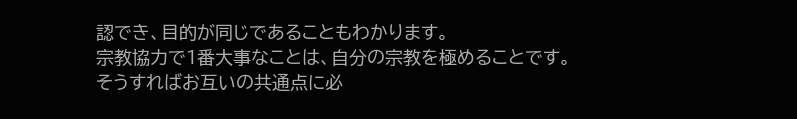認でき、目的が同じであることもわかります。
宗教協力で1番大事なことは、自分の宗教を極めることです。
そうすればお互いの共通点に必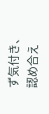ず気付き、認め合え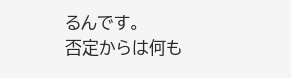るんです。
否定からは何も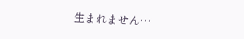生まれません…